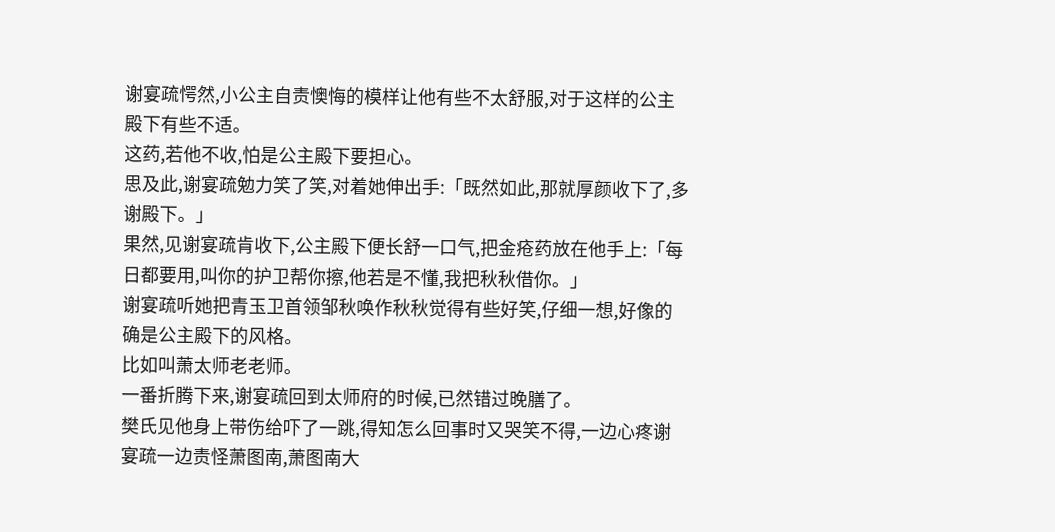谢宴疏愕然,小公主自责懊悔的模样让他有些不太舒服,对于这样的公主殿下有些不适。
这药,若他不收,怕是公主殿下要担心。
思及此,谢宴疏勉力笑了笑,对着她伸出手:「既然如此,那就厚颜收下了,多谢殿下。」
果然,见谢宴疏肯收下,公主殿下便长舒一口气,把金疮药放在他手上:「每日都要用,叫你的护卫帮你擦,他若是不懂,我把秋秋借你。」
谢宴疏听她把青玉卫首领邹秋唤作秋秋觉得有些好笑,仔细一想,好像的确是公主殿下的风格。
比如叫萧太师老老师。
一番折腾下来,谢宴疏回到太师府的时候,已然错过晚膳了。
樊氏见他身上带伤给吓了一跳,得知怎么回事时又哭笑不得,一边心疼谢宴疏一边责怪萧图南,萧图南大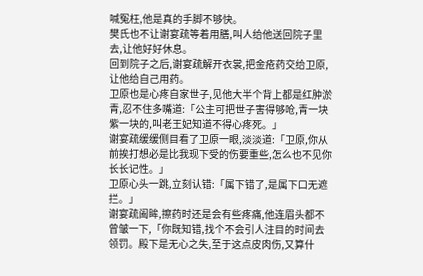喊冤枉,他是真的手脚不够快。
樊氏也不让谢宴疏等着用膳,叫人给他送回院子里去,让他好好休息。
回到院子之后,谢宴疏解开衣裳,把金疮药交给卫原,让他给自己用药。
卫原也是心疼自家世子,见他大半个背上都是红肿淤青,忍不住多嘴道:「公主可把世子害得够呛,青一块紫一块的,叫老王妃知道不得心疼死。」
谢宴疏缓缓侧目看了卫原一眼,淡淡道:「卫原,你从前挨打想必是比我现下受的伤要重些,怎么也不见你长长记性。」
卫原心头一跳,立刻认错:「属下错了,是属下口无遮拦。」
谢宴疏阖眸,擦药时还是会有些疼痛,他连眉头都不曾皱一下,「你既知错,找个不会引人注目的时间去领罚。殿下是无心之失,至于这点皮肉伤,又算什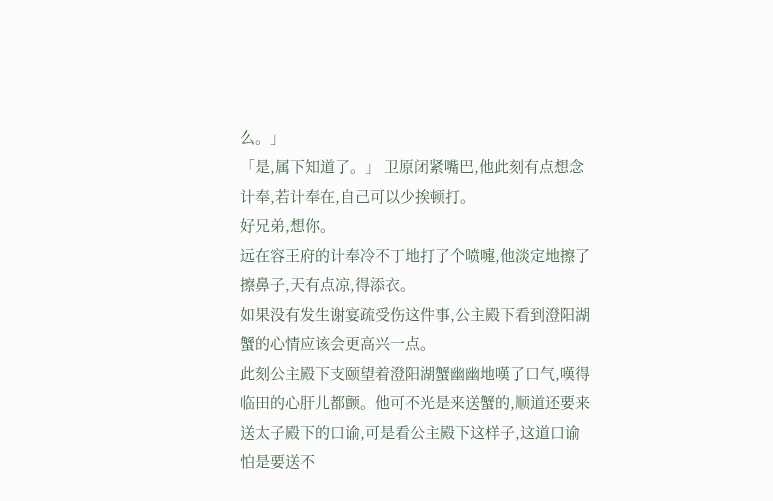么。」
「是,属下知道了。」 卫原闭紧嘴巴,他此刻有点想念计奉,若计奉在,自己可以少挨顿打。
好兄弟,想你。
远在容王府的计奉冷不丁地打了个喷嚏,他淡定地擦了擦鼻子,天有点凉,得添衣。
如果没有发生谢宴疏受伤这件事,公主殿下看到澄阳湖蟹的心情应该会更高兴一点。
此刻公主殿下支颐望着澄阳湖蟹幽幽地嘆了口气,嘆得临田的心肝儿都颤。他可不光是来送蟹的,顺道还要来送太子殿下的口谕,可是看公主殿下这样子,这道口谕怕是要送不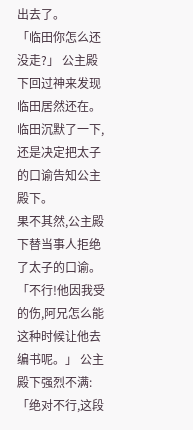出去了。
「临田你怎么还没走?」 公主殿下回过神来发现临田居然还在。
临田沉默了一下,还是决定把太子的口谕告知公主殿下。
果不其然,公主殿下替当事人拒绝了太子的口谕。
「不行!他因我受的伤,阿兄怎么能这种时候让他去编书呢。」 公主殿下强烈不满:「绝对不行,这段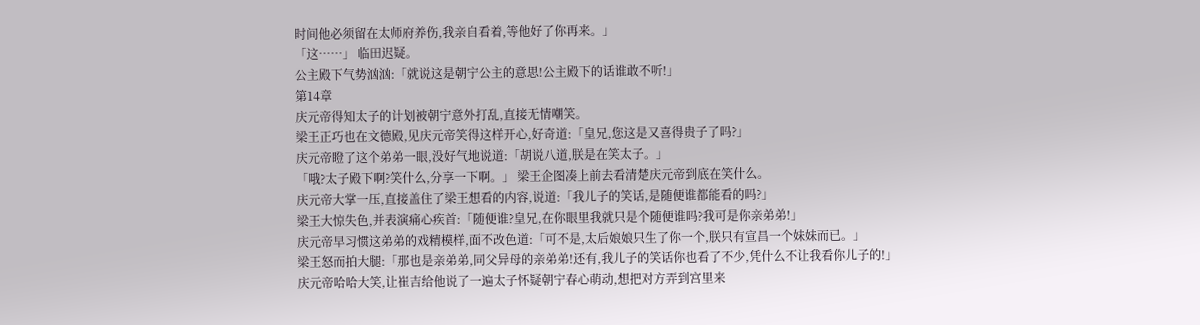时间他必须留在太师府养伤,我亲自看着,等他好了你再来。」
「这……」 临田迟疑。
公主殿下气势汹汹:「就说这是朝宁公主的意思!公主殿下的话谁敢不听!」
第14章
庆元帝得知太子的计划被朝宁意外打乱,直接无情嘲笑。
梁王正巧也在文德殿,见庆元帝笑得这样开心,好奇道:「皇兄,您这是又喜得贵子了吗?」
庆元帝瞪了这个弟弟一眼,没好气地说道:「胡说八道,朕是在笑太子。」
「哦?太子殿下啊?笑什么,分享一下啊。」 梁王企图凑上前去看清楚庆元帝到底在笑什么。
庆元帝大掌一压,直接盖住了梁王想看的内容,说道:「我儿子的笑话,是随便谁都能看的吗?」
梁王大惊失色,并表演痛心疾首:「随便谁?皇兄,在你眼里我就只是个随便谁吗?我可是你亲弟弟!」
庆元帝早习惯这弟弟的戏精模样,面不改色道:「可不是,太后娘娘只生了你一个,朕只有宣昌一个妹妹而已。」
梁王怒而拍大腿:「那也是亲弟弟,同父异母的亲弟弟!还有,我儿子的笑话你也看了不少,凭什么不让我看你儿子的!」
庆元帝哈哈大笑,让崔吉给他说了一遍太子怀疑朝宁春心萌动,想把对方弄到宫里来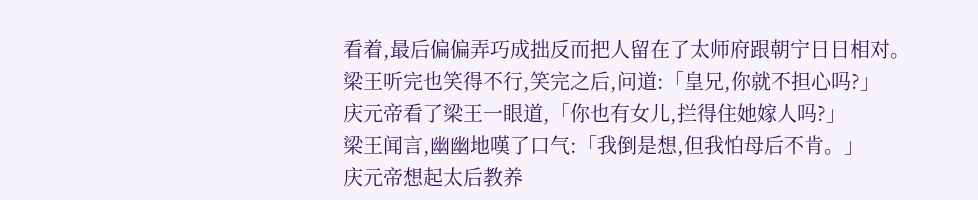看着,最后偏偏弄巧成拙反而把人留在了太师府跟朝宁日日相对。
梁王听完也笑得不行,笑完之后,问道:「皇兄,你就不担心吗?」
庆元帝看了梁王一眼道,「你也有女儿,拦得住她嫁人吗?」
梁王闻言,幽幽地嘆了口气:「我倒是想,但我怕母后不肯。」
庆元帝想起太后教养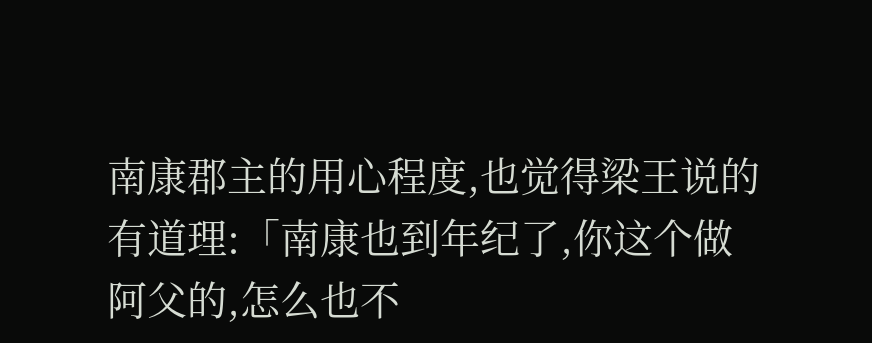南康郡主的用心程度,也觉得梁王说的有道理:「南康也到年纪了,你这个做阿父的,怎么也不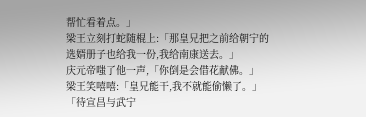帮忙看着点。」
梁王立刻打蛇随棍上:「那皇兄把之前给朝宁的选婿册子也给我一份,我给南康送去。」
庆元帝嗤了他一声,「你倒是会借花献佛。」
梁王笑嘻嘻:「皇兄能干,我不就能偷懒了。」
「待宣昌与武宁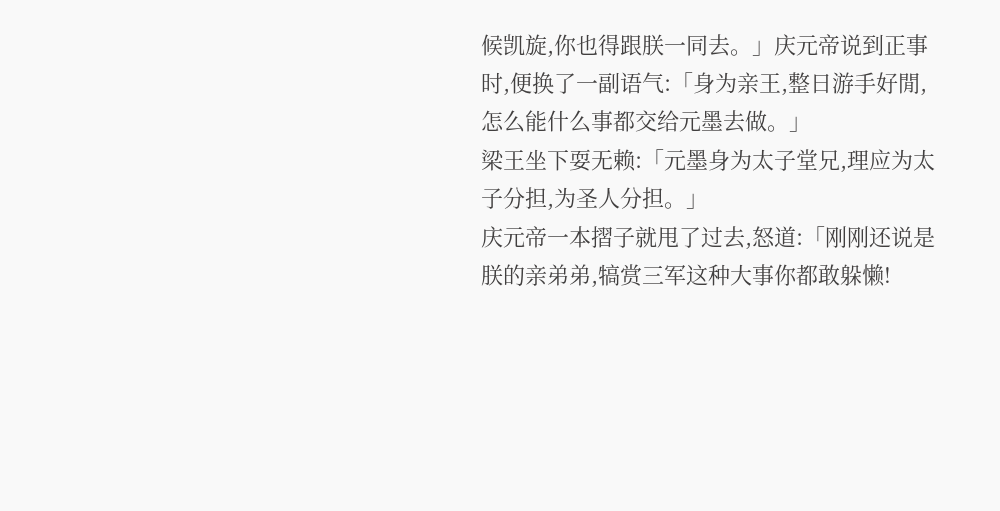候凯旋,你也得跟朕一同去。」庆元帝说到正事时,便换了一副语气:「身为亲王,整日游手好閒,怎么能什么事都交给元墨去做。」
梁王坐下耍无赖:「元墨身为太子堂兄,理应为太子分担,为圣人分担。」
庆元帝一本摺子就甩了过去,怒道:「刚刚还说是朕的亲弟弟,犒赏三军这种大事你都敢躲懒!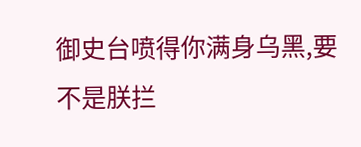御史台喷得你满身乌黑,要不是朕拦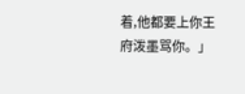着,他都要上你王府泼墨骂你。」